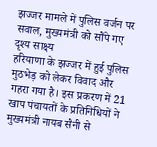झज्जर मामले में पुलिस वर्जन पर सवाल, मुख्यमंत्री को सौंपे गए दृश्य साक्ष्य
हरियाणा के झज्जर में हुई पुलिस मुठभेड़ को लेकर विवाद और गहरा गया है। इस प्रकरण में 21 खाप पंचायतों के प्रतिनिधियों ने मुख्यमंत्री नायब सैनी से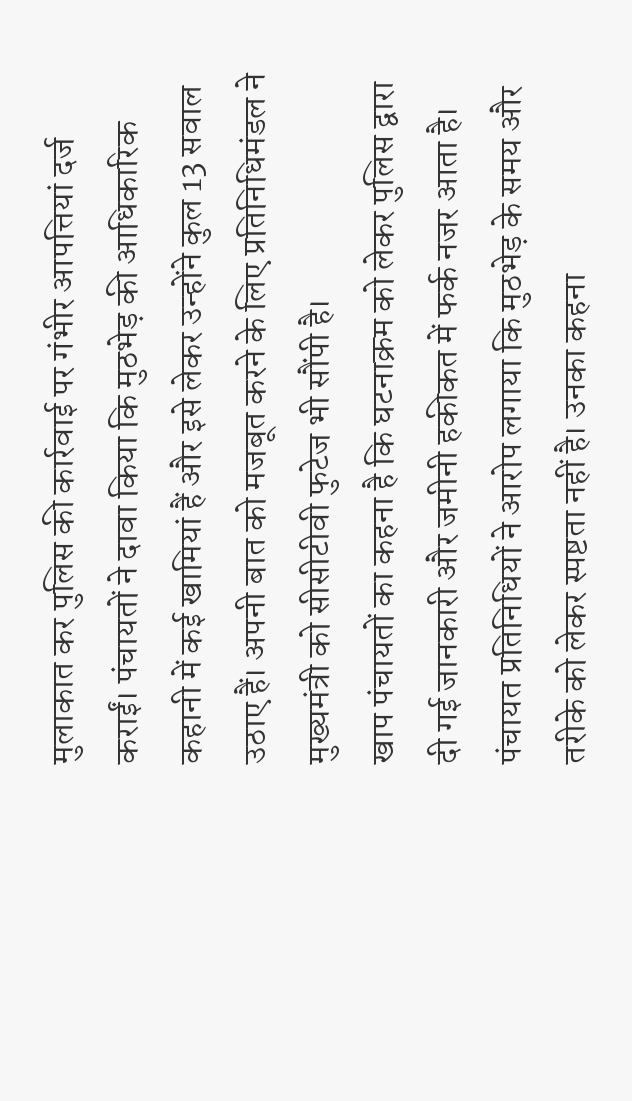मुलाकात कर पुलिस की कार्रवाई पर गंभीर आपत्तियां दर्ज कराईं। पंचायतों ने दावा किया कि मुठभेड़ की आधिकारिक कहानी में कई खामियां हैं और इसे लेकर उन्होंने कुल 13 सवाल उठाए हैं। अपनी बात को मजबूत करने के लिए प्रतिनिधिमंडल ने मुख्यमंत्री को सीसीटीवी फुटेज भी सौंपी है।
खाप पंचायतों का कहना है कि घटनाक्रम को लेकर पुलिस द्वारा दी गई जानकारी और जमीनी हकीकत में फर्क नजर आता है। पंचायत प्रतिनिधियों ने आरोप लगाया कि मुठभेड़ के समय और तरीके को लेकर स्पष्टता नहीं है। उनका कहना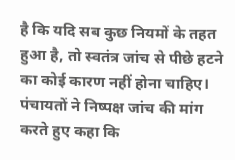है कि यदि सब कुछ नियमों के तहत हुआ है, तो स्वतंत्र जांच से पीछे हटने का कोई कारण नहीं होना चाहिए। पंचायतों ने निष्पक्ष जांच की मांग करते हुए कहा कि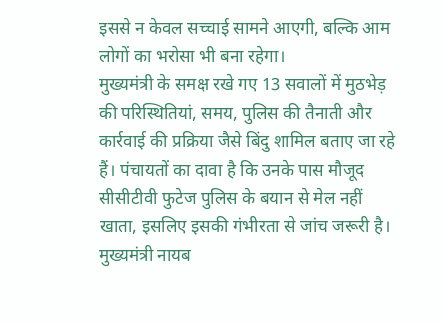इससे न केवल सच्चाई सामने आएगी, बल्कि आम लोगों का भरोसा भी बना रहेगा।
मुख्यमंत्री के समक्ष रखे गए 13 सवालों में मुठभेड़ की परिस्थितियां, समय, पुलिस की तैनाती और कार्रवाई की प्रक्रिया जैसे बिंदु शामिल बताए जा रहे हैं। पंचायतों का दावा है कि उनके पास मौजूद सीसीटीवी फुटेज पुलिस के बयान से मेल नहीं खाता, इसलिए इसकी गंभीरता से जांच जरूरी है।
मुख्यमंत्री नायब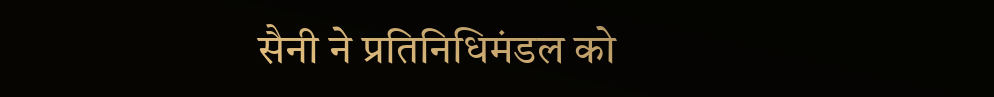सैनी ने प्रतिनिधिमंडल को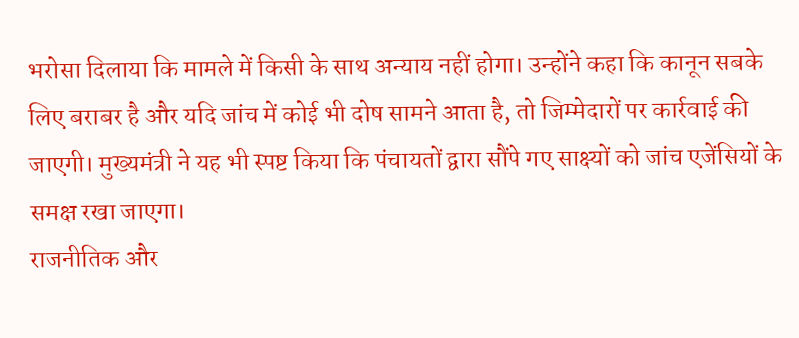भरोसा दिलाया कि मामले में किसी के साथ अन्याय नहीं होगा। उन्होंने कहा कि कानून सबके लिए बराबर है और यदि जांच में कोई भी दोष सामने आता है, तो जिम्मेदारों पर कार्रवाई की जाएगी। मुख्यमंत्री ने यह भी स्पष्ट किया कि पंचायतों द्वारा सौंपे गए साक्ष्यों को जांच एजेंसियों के समक्ष रखा जाएगा।
राजनीतिक और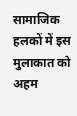सामाजिक हलकों में इस मुलाकात को अहम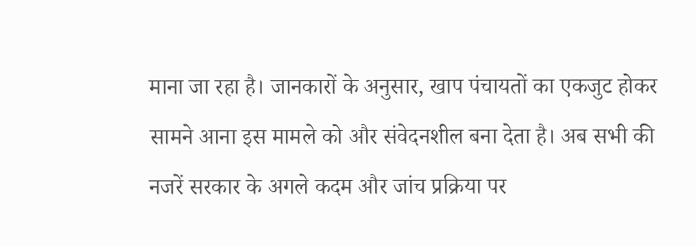माना जा रहा है। जानकारों के अनुसार, खाप पंचायतों का एकजुट होकर सामने आना इस मामले को और संवेदनशील बना देता है। अब सभी की नजरें सरकार के अगले कदम और जांच प्रक्रिया पर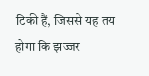टिकी हैं, जिससे यह तय होगा कि झज्जर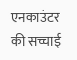एनकाउंटर की सच्चाई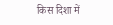किस दिशा में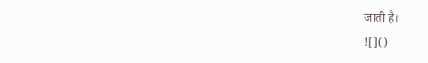जाती है।
![]()